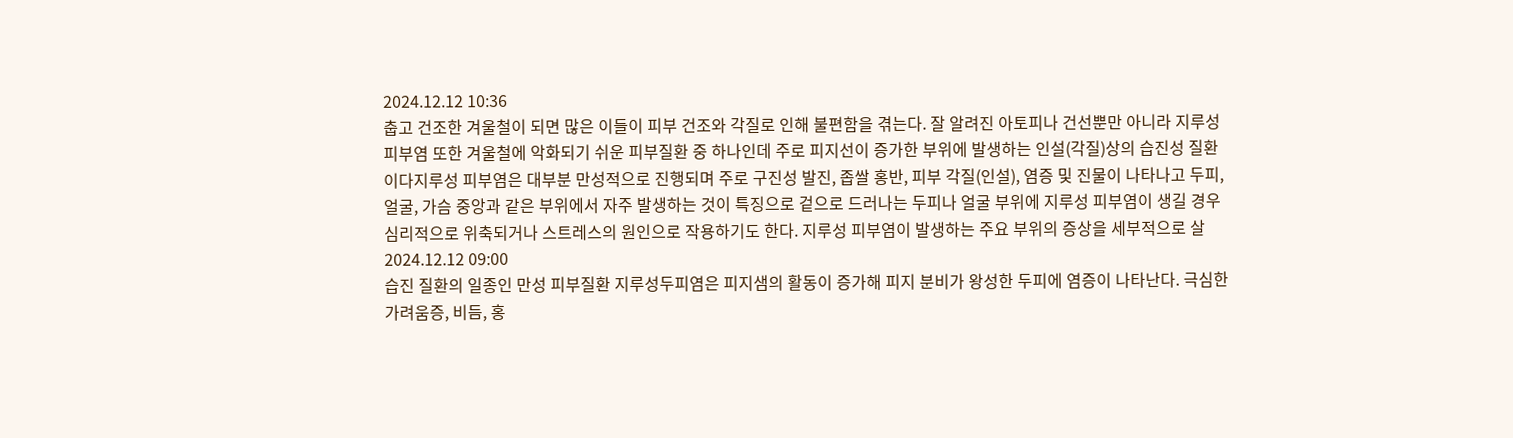2024.12.12 10:36
춥고 건조한 겨울철이 되면 많은 이들이 피부 건조와 각질로 인해 불편함을 겪는다. 잘 알려진 아토피나 건선뿐만 아니라 지루성 피부염 또한 겨울철에 악화되기 쉬운 피부질환 중 하나인데 주로 피지선이 증가한 부위에 발생하는 인설(각질)상의 습진성 질환이다지루성 피부염은 대부분 만성적으로 진행되며 주로 구진성 발진, 좁쌀 홍반, 피부 각질(인설), 염증 및 진물이 나타나고 두피, 얼굴, 가슴 중앙과 같은 부위에서 자주 발생하는 것이 특징으로 겉으로 드러나는 두피나 얼굴 부위에 지루성 피부염이 생길 경우 심리적으로 위축되거나 스트레스의 원인으로 작용하기도 한다. 지루성 피부염이 발생하는 주요 부위의 증상을 세부적으로 살2024.12.12 09:00
습진 질환의 일종인 만성 피부질환 지루성두피염은 피지샘의 활동이 증가해 피지 분비가 왕성한 두피에 염증이 나타난다. 극심한 가려움증, 비듬, 홍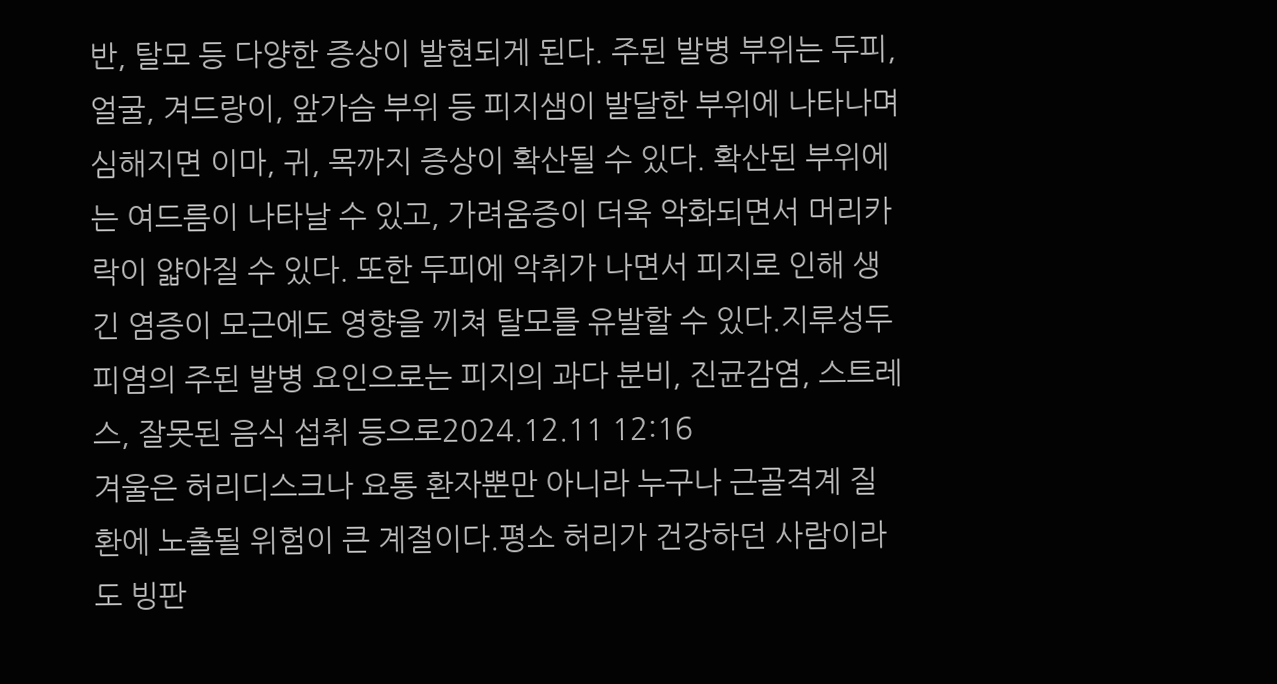반, 탈모 등 다양한 증상이 발현되게 된다. 주된 발병 부위는 두피, 얼굴, 겨드랑이, 앞가슴 부위 등 피지샘이 발달한 부위에 나타나며 심해지면 이마, 귀, 목까지 증상이 확산될 수 있다. 확산된 부위에는 여드름이 나타날 수 있고, 가려움증이 더욱 악화되면서 머리카락이 얇아질 수 있다. 또한 두피에 악취가 나면서 피지로 인해 생긴 염증이 모근에도 영향을 끼쳐 탈모를 유발할 수 있다.지루성두피염의 주된 발병 요인으로는 피지의 과다 분비, 진균감염, 스트레스, 잘못된 음식 섭취 등으로2024.12.11 12:16
겨울은 허리디스크나 요통 환자뿐만 아니라 누구나 근골격계 질환에 노출될 위험이 큰 계절이다.평소 허리가 건강하던 사람이라도 빙판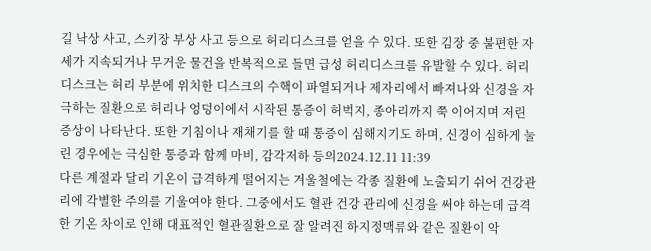길 낙상 사고, 스키장 부상 사고 등으로 허리디스크를 얻을 수 있다. 또한 김장 중 불편한 자세가 지속되거나 무거운 물건을 반복적으로 들면 급성 허리디스크를 유발할 수 있다. 허리디스크는 허리 부분에 위치한 디스크의 수핵이 파열되거나 제자리에서 빠져나와 신경을 자극하는 질환으로 허리나 엉덩이에서 시작된 통증이 허벅지, 종아리까지 쭉 이어지며 저린 증상이 나타난다. 또한 기침이나 재채기를 할 때 통증이 심해지기도 하며, 신경이 심하게 눌린 경우에는 극심한 통증과 함께 마비, 감각저하 등의2024.12.11 11:39
다른 계절과 달리 기온이 급격하게 떨어지는 겨울철에는 각종 질환에 노출되기 쉬어 건강관리에 각별한 주의를 기울여야 한다. 그중에서도 혈관 건강 관리에 신경을 써야 하는데 급격한 기온 차이로 인해 대표적인 혈관질환으로 잘 알려진 하지정맥류와 같은 질환이 악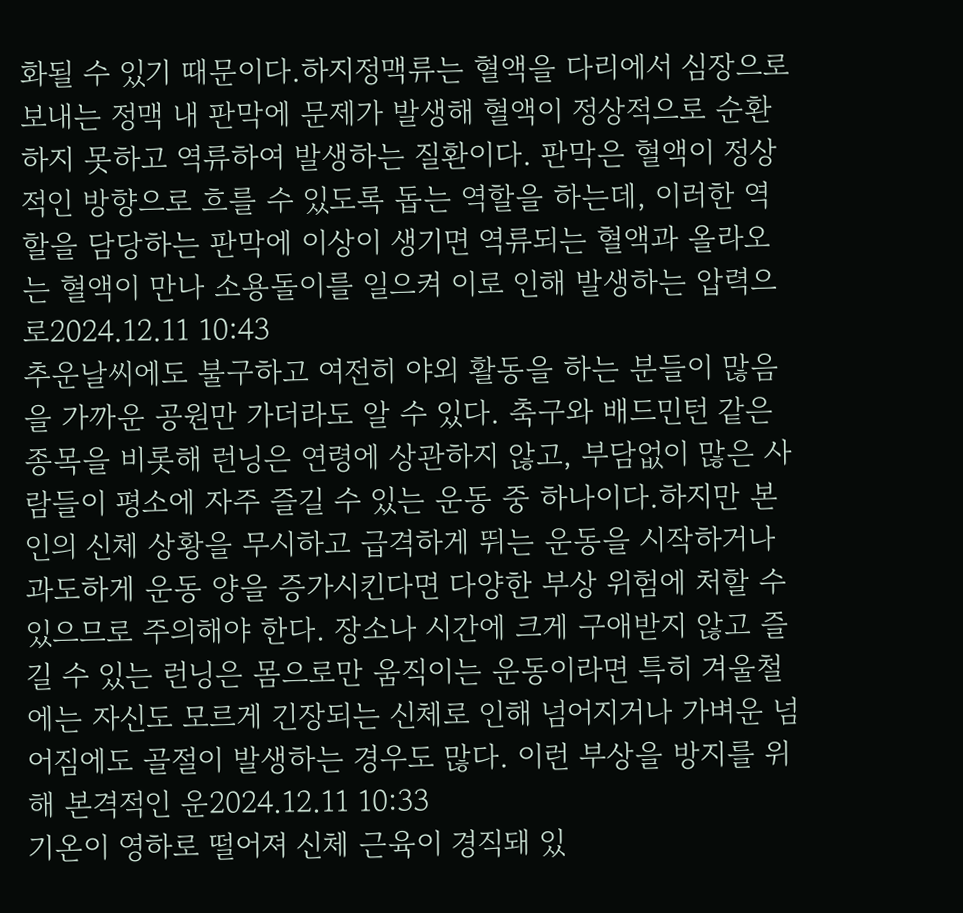화될 수 있기 때문이다.하지정맥류는 혈액을 다리에서 심장으로 보내는 정맥 내 판막에 문제가 발생해 혈액이 정상적으로 순환하지 못하고 역류하여 발생하는 질환이다. 판막은 혈액이 정상적인 방향으로 흐를 수 있도록 돕는 역할을 하는데, 이러한 역할을 담당하는 판막에 이상이 생기면 역류되는 혈액과 올라오는 혈액이 만나 소용돌이를 일으켜 이로 인해 발생하는 압력으로2024.12.11 10:43
추운날씨에도 불구하고 여전히 야외 활동을 하는 분들이 많음을 가까운 공원만 가더라도 알 수 있다. 축구와 배드민턴 같은 종목을 비롯해 런닝은 연령에 상관하지 않고, 부담없이 많은 사람들이 평소에 자주 즐길 수 있는 운동 중 하나이다.하지만 본인의 신체 상황을 무시하고 급격하게 뛰는 운동을 시작하거나 과도하게 운동 양을 증가시킨다면 다양한 부상 위험에 처할 수 있으므로 주의해야 한다. 장소나 시간에 크게 구애받지 않고 즐길 수 있는 런닝은 몸으로만 움직이는 운동이라면 특히 겨울철에는 자신도 모르게 긴장되는 신체로 인해 넘어지거나 가벼운 넘어짐에도 골절이 발생하는 경우도 많다. 이런 부상을 방지를 위해 본격적인 운2024.12.11 10:33
기온이 영하로 떨어져 신체 근육이 경직돼 있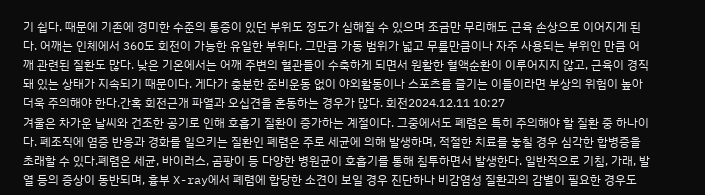기 쉽다. 때문에 기존에 경미한 수준의 통증이 있던 부위도 정도가 심해질 수 있으며 조금만 무리해도 근육 손상으로 이어지게 된다. 어깨는 인체에서 360도 회전이 가능한 유일한 부위다. 그만큼 가동 범위가 넓고 무릎만큼이나 자주 사용되는 부위인 만큼 어깨 관련된 질환도 많다. 낮은 기온에서는 어깨 주변의 혈관들이 수축하게 되면서 원활한 혈액순환이 이루어지지 않고, 근육이 경직돼 있는 상태가 지속되기 때문이다. 게다가 충분한 준비운동 없이 야외활동이나 스포츠를 즐기는 이들이라면 부상의 위험이 높아 더욱 주의해야 한다.간혹 회전근개 파열과 오십견을 혼동하는 경우가 많다. 회전2024.12.11 10:27
겨울은 차가운 날씨와 건조한 공기로 인해 호흡기 질환이 증가하는 계절이다. 그중에서도 폐렴은 특히 주의해야 할 질환 중 하나이다. 폐조직에 염증 반응과 경화를 일으키는 질환인 폐렴은 주로 세균에 의해 발생하며, 적절한 치료를 놓칠 경우 심각한 합병증을 초래할 수 있다.폐렴은 세균, 바이러스, 곰팡이 등 다양한 병원균이 호흡기를 통해 침투하면서 발생한다. 일반적으로 기침, 가래, 발열 등의 증상이 동반되며, 흉부 X-ray에서 폐렴에 합당한 소견이 보일 경우 진단하나 비감염성 질환과의 감별이 필요한 경우도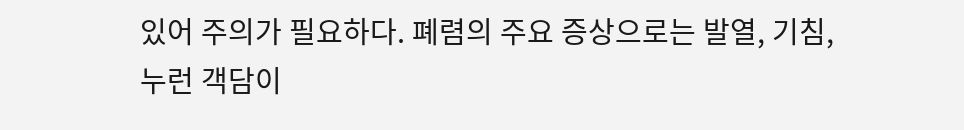있어 주의가 필요하다. 폐렴의 주요 증상으로는 발열, 기침, 누런 객담이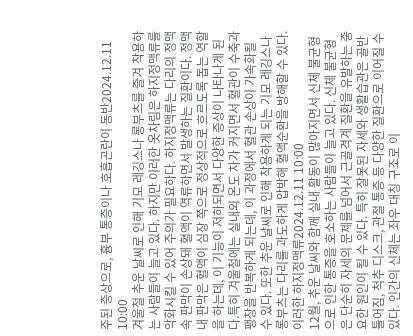주된 증상으로, 흉부 통증이나 호흡곤란이 동반2024.12.11 10:00
겨울철 추운 날씨로 인해 기모 레깅스나 롱부츠를 즐겨 착용하는 사람들이 늘고 있다. 하지만 이러한 옷차림은 하지정맥류를 악화시킬 수 있어 주의가 필요하다. 하지정맥류는 다리의 정맥 속 판막이 손상돼 혈액이 역류하면서 발생하는 질환이다. 정맥 내 판막은 혈액이 심장 쪽으로 정상적으로 흐르도록 돕는 역할을 하는데, 이 기능이 저하되면서 다양한 증상이 나타나게 된다.특히 겨울철에는 실내외 온도 차가 커지면서 혈관이 수축과 팽창을 반복하게 되는데, 이 과정에서 혈관 손상이 가속화될 수 있다. 또한 추운 날씨로 인해 착용하게 되는 기모 레깅스나 롱부츠는 다리를 과도하게 압박해 혈액순환을 방해할 수 있다.이러한 하지정맥류2024.12.11 10:00
12월, 추운 날씨와 함께 실내 활동이 많아지면서 신체 불균형으로 인한 통증을 호소하는 사람들이 늘고 있다. 신체 불균형은 단순히 자세의 문제를 넘어서 근골격계 질환을 유발하는 중요한 원인이 될 수 있다. 특히 잘못된 자세와 생활습관은 골반 틀어짐, 척추 디스크, 관절 통증 등 다양한 질환으로 이어질 수 있다. 인간의 신체는 좌우 대칭 구조로 이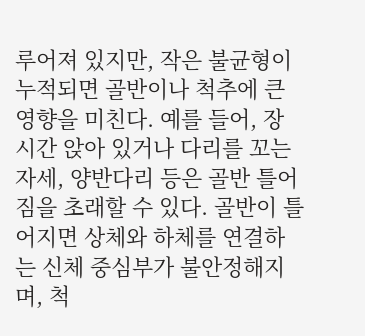루어져 있지만, 작은 불균형이 누적되면 골반이나 척추에 큰 영향을 미친다. 예를 들어, 장시간 앉아 있거나 다리를 꼬는 자세, 양반다리 등은 골반 틀어짐을 초래할 수 있다. 골반이 틀어지면 상체와 하체를 연결하는 신체 중심부가 불안정해지며, 척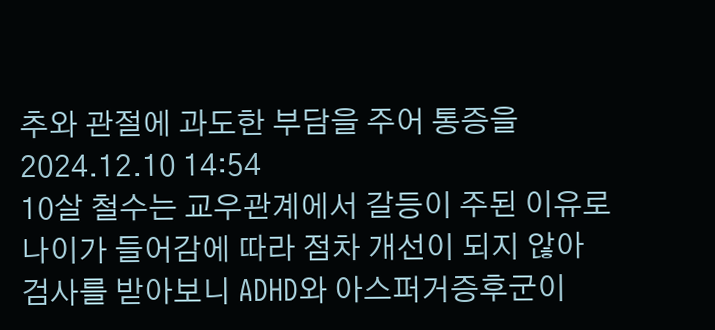추와 관절에 과도한 부담을 주어 통증을2024.12.10 14:54
10살 철수는 교우관계에서 갈등이 주된 이유로 나이가 들어감에 따라 점차 개선이 되지 않아 검사를 받아보니 ADHD와 아스퍼거증후군이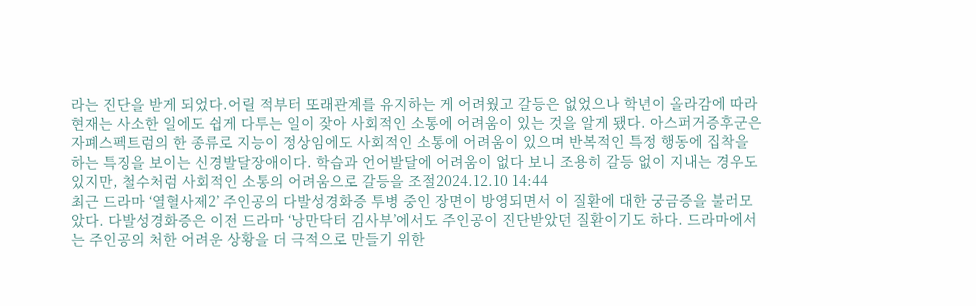라는 진단을 받게 되었다.어릴 적부터 또래관계를 유지하는 게 어려웠고 갈등은 없었으나 학년이 올라감에 따라 현재는 사소한 일에도 쉽게 다투는 일이 잦아 사회적인 소통에 어려움이 있는 것을 알게 됐다. 아스퍼거증후군은 자폐스펙트럼의 한 종류로 지능이 정상임에도 사회적인 소통에 어려움이 있으며 반복적인 특정 행동에 집착을 하는 특징을 보이는 신경발달장애이다. 학습과 언어발달에 어려움이 없다 보니 조용히 갈등 없이 지내는 경우도 있지만, 철수처럼 사회적인 소통의 어려움으로 갈등을 조절2024.12.10 14:44
최근 드라마 ‘열혈사제2’ 주인공의 다발성경화증 투병 중인 장면이 방영되면서 이 질환에 대한 궁금증을 불러모았다. 다발성경화증은 이전 드라마 ‘낭만닥터 김사부’에서도 주인공이 진단받았던 질환이기도 하다. 드라마에서는 주인공의 처한 어려운 상황을 더 극적으로 만들기 위한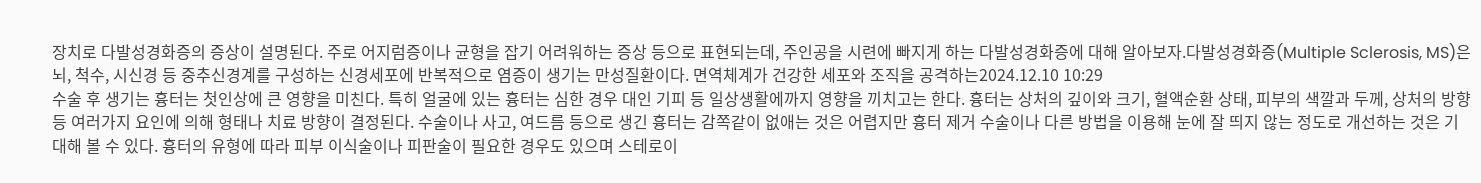장치로 다발성경화증의 증상이 설명된다. 주로 어지럼증이나 균형을 잡기 어려워하는 증상 등으로 표현되는데, 주인공을 시련에 빠지게 하는 다발성경화증에 대해 알아보자.다발성경화증(Multiple Sclerosis, MS)은 뇌, 척수, 시신경 등 중추신경계를 구성하는 신경세포에 반복적으로 염증이 생기는 만성질환이다. 면역체계가 건강한 세포와 조직을 공격하는2024.12.10 10:29
수술 후 생기는 흉터는 첫인상에 큰 영향을 미친다. 특히 얼굴에 있는 흉터는 심한 경우 대인 기피 등 일상생활에까지 영향을 끼치고는 한다. 흉터는 상처의 깊이와 크기, 혈액순환 상태, 피부의 색깔과 두께, 상처의 방향 등 여러가지 요인에 의해 형태나 치료 방향이 결정된다. 수술이나 사고, 여드름 등으로 생긴 흉터는 감쪽같이 없애는 것은 어렵지만 흉터 제거 수술이나 다른 방법을 이용해 눈에 잘 띄지 않는 정도로 개선하는 것은 기대해 볼 수 있다. 흉터의 유형에 따라 피부 이식술이나 피판술이 필요한 경우도 있으며 스테로이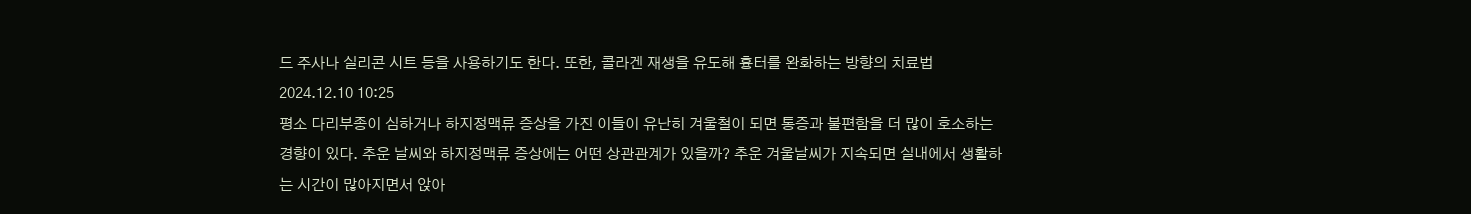드 주사나 실리콘 시트 등을 사용하기도 한다. 또한, 콜라겐 재생을 유도해 흉터를 완화하는 방향의 치료법2024.12.10 10:25
평소 다리부종이 심하거나 하지정맥류 증상을 가진 이들이 유난히 겨울철이 되면 통증과 불편함을 더 많이 호소하는 경향이 있다. 추운 날씨와 하지정맥류 증상에는 어떤 상관관계가 있을까? 추운 겨울날씨가 지속되면 실내에서 생활하는 시간이 많아지면서 앉아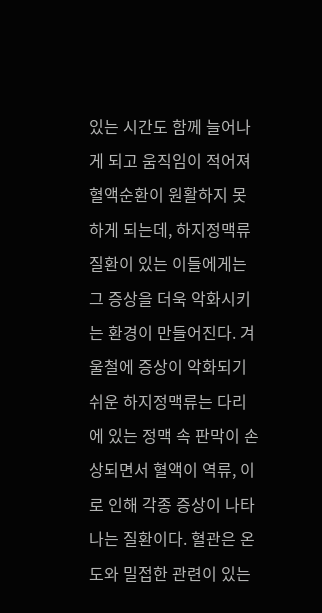있는 시간도 함께 늘어나게 되고 움직임이 적어져 혈액순환이 원활하지 못하게 되는데, 하지정맥류 질환이 있는 이들에게는 그 증상을 더욱 악화시키는 환경이 만들어진다. 겨울철에 증상이 악화되기 쉬운 하지정맥류는 다리에 있는 정맥 속 판막이 손상되면서 혈액이 역류, 이로 인해 각종 증상이 나타나는 질환이다. 혈관은 온도와 밀접한 관련이 있는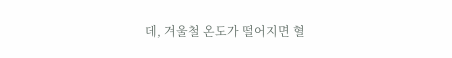데, 겨울철 온도가 떨어지면 혈